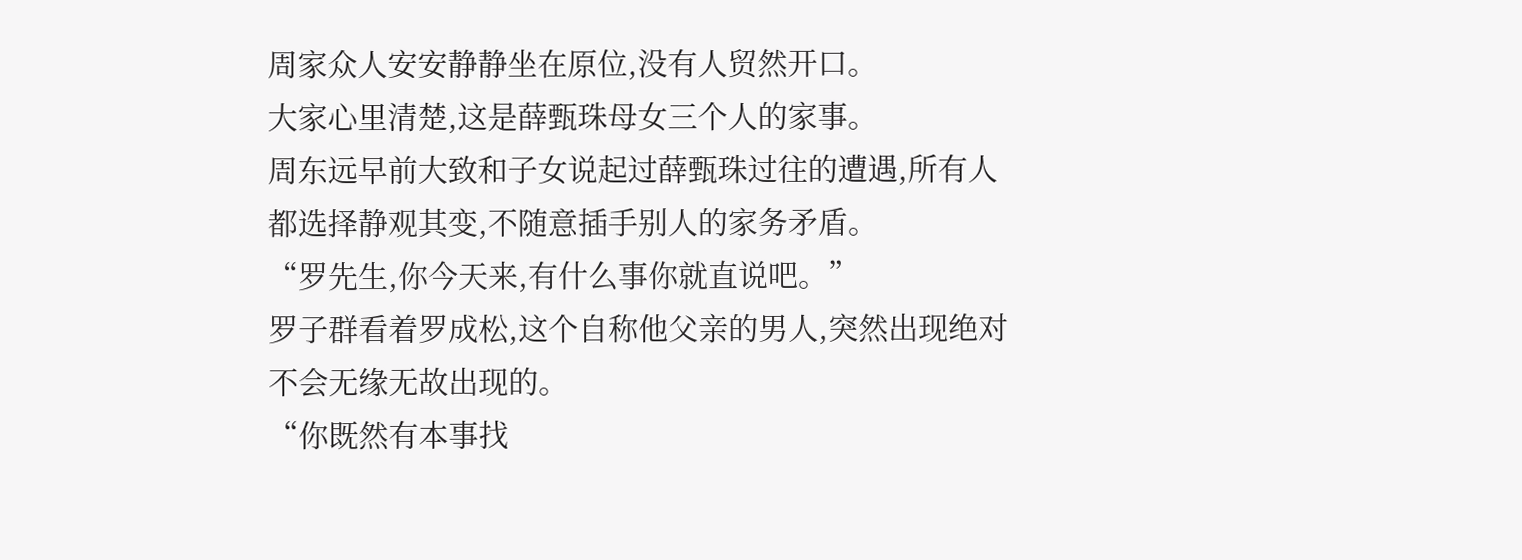周家众人安安静静坐在原位,没有人贸然开口。
大家心里清楚,这是薛甄珠母女三个人的家事。
周东远早前大致和子女说起过薛甄珠过往的遭遇,所有人都选择静观其变,不随意插手别人的家务矛盾。
“罗先生,你今天来,有什么事你就直说吧。”
罗子群看着罗成松,这个自称他父亲的男人,突然出现绝对不会无缘无故出现的。
“你既然有本事找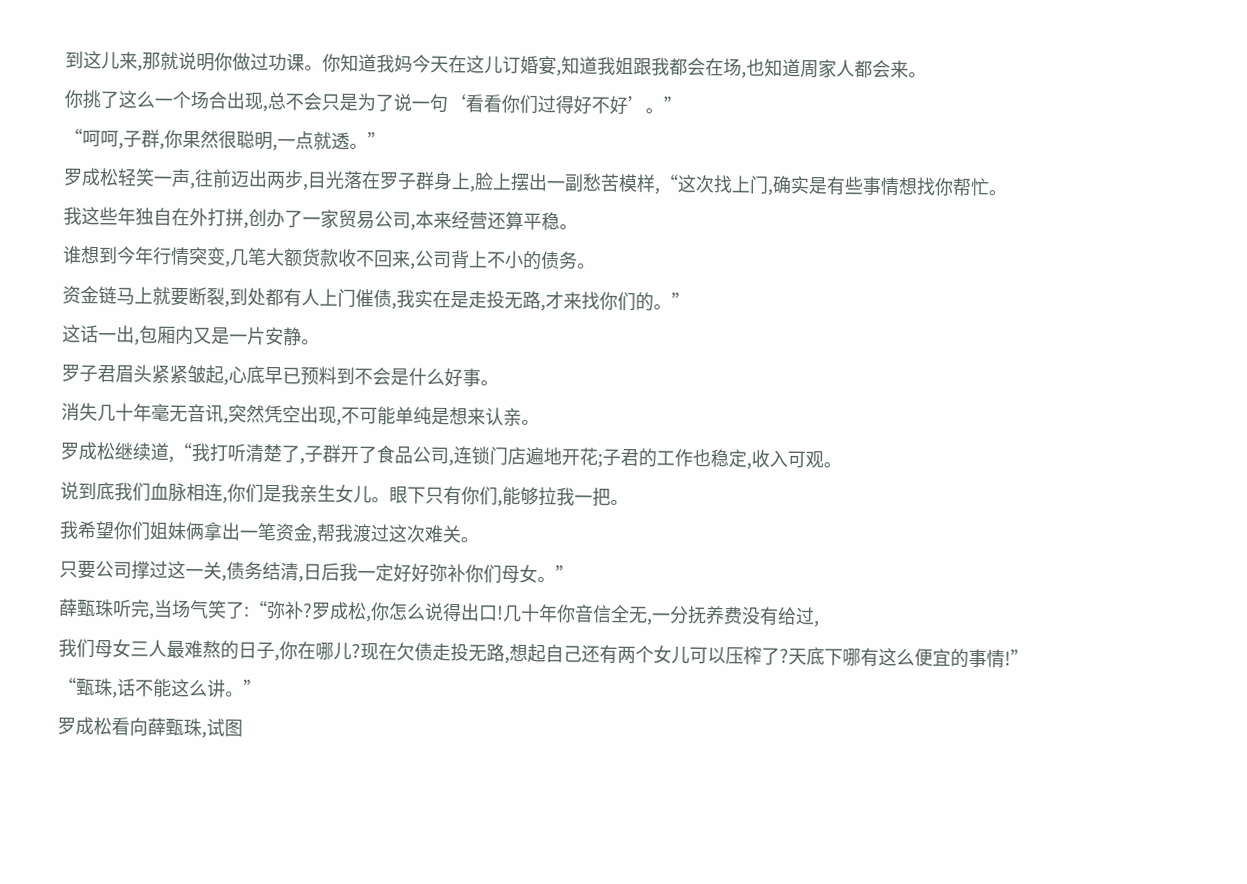到这儿来,那就说明你做过功课。你知道我妈今天在这儿订婚宴,知道我姐跟我都会在场,也知道周家人都会来。
你挑了这么一个场合出现,总不会只是为了说一句‘看看你们过得好不好’。”
“呵呵,子群,你果然很聪明,一点就透。”
罗成松轻笑一声,往前迈出两步,目光落在罗子群身上,脸上摆出一副愁苦模样,“这次找上门,确实是有些事情想找你帮忙。
我这些年独自在外打拼,创办了一家贸易公司,本来经营还算平稳。
谁想到今年行情突变,几笔大额货款收不回来,公司背上不小的债务。
资金链马上就要断裂,到处都有人上门催债,我实在是走投无路,才来找你们的。”
这话一出,包厢内又是一片安静。
罗子君眉头紧紧皱起,心底早已预料到不会是什么好事。
消失几十年毫无音讯,突然凭空出现,不可能单纯是想来认亲。
罗成松继续道,“我打听清楚了,子群开了食品公司,连锁门店遍地开花;子君的工作也稳定,收入可观。
说到底我们血脉相连,你们是我亲生女儿。眼下只有你们,能够拉我一把。
我希望你们姐妹俩拿出一笔资金,帮我渡过这次难关。
只要公司撑过这一关,债务结清,日后我一定好好弥补你们母女。”
薛甄珠听完,当场气笑了:“弥补?罗成松,你怎么说得出口!几十年你音信全无,一分抚养费没有给过,
我们母女三人最难熬的日子,你在哪儿?现在欠债走投无路,想起自己还有两个女儿可以压榨了?天底下哪有这么便宜的事情!”
“甄珠,话不能这么讲。”
罗成松看向薛甄珠,试图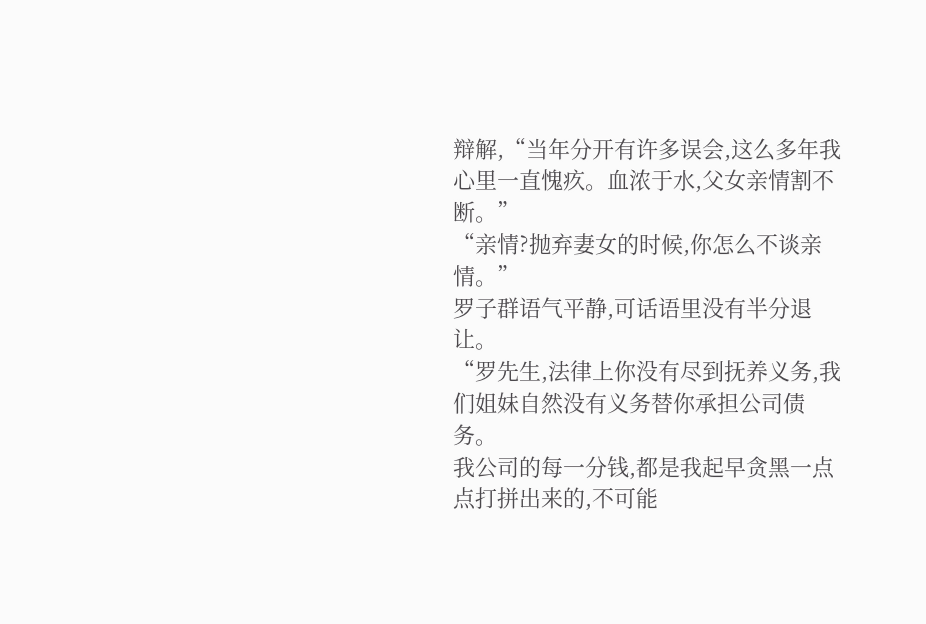辩解,“当年分开有许多误会,这么多年我心里一直愧疚。血浓于水,父女亲情割不断。”
“亲情?抛弃妻女的时候,你怎么不谈亲情。”
罗子群语气平静,可话语里没有半分退让。
“罗先生,法律上你没有尽到抚养义务,我们姐妹自然没有义务替你承担公司债务。
我公司的每一分钱,都是我起早贪黑一点点打拼出来的,不可能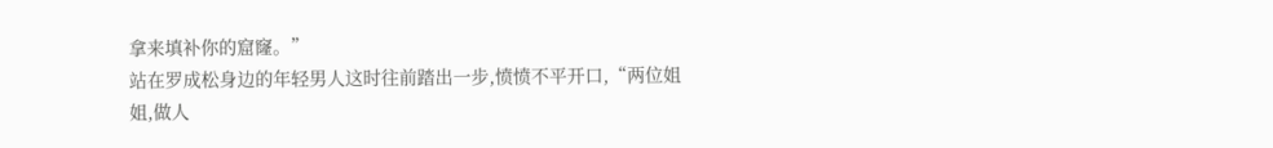拿来填补你的窟窿。”
站在罗成松身边的年轻男人这时往前踏出一步,愤愤不平开口,“两位姐姐,做人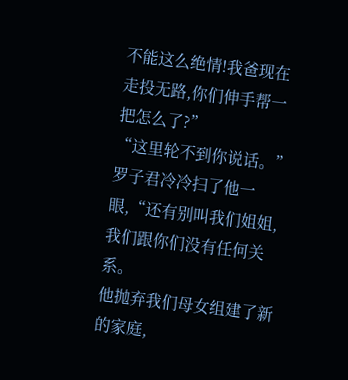不能这么绝情!我爸现在走投无路,你们伸手帮一把怎么了?”
“这里轮不到你说话。”
罗子君冷冷扫了他一眼,“还有别叫我们姐姐,我们跟你们没有任何关系。
他抛弃我们母女组建了新的家庭,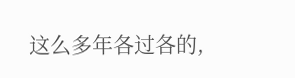这么多年各过各的,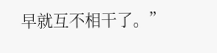早就互不相干了。”